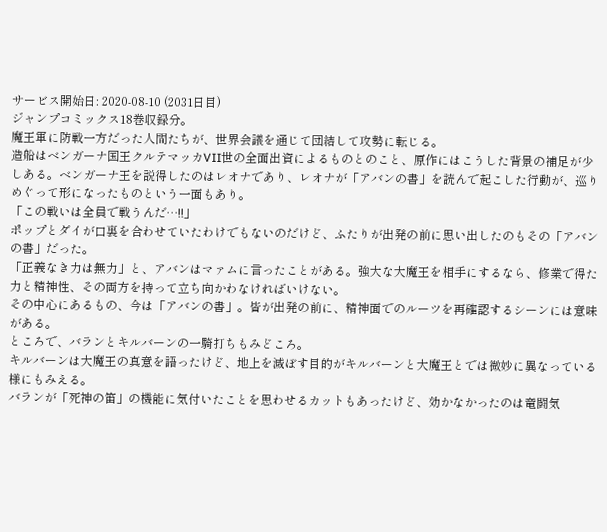サービス開始日: 2020-08-10 (2031日目)
ジャンプコミックス18巻収録分。
魔王軍に防戦一方だった人間たちが、世界会議を通じて団結して攻勢に転じる。
造船はベンガーナ国王クルテマッカVII世の全面出資によるものとのこと、原作にはこうした背景の補足が少しある。ベンガーナ王を説得したのはレオナであり、レオナが「アバンの書」を読んで起こした行動が、巡りめぐって形になったものという一面もあり。
「この戦いは全員で戦うんだ…!!」
ポップとダイが口裏を合わせていたわけでもないのだけど、ふたりが出発の前に思い出したのもその「アバンの書」だった。
「正義なき力は無力」と、アバンはマァムに言ったことがある。強大な大魔王を相手にするなら、修業で得た力と精神性、その両方を持って立ち向かわなければいけない。
その中心にあるもの、今は「アバンの書」。皆が出発の前に、精神面でのルーツを再確認するシーンには意味がある。
ところで、バランとキルバーンの一騎打ちもみどころ。
キルバーンは大魔王の真意を語ったけど、地上を滅ぼす目的がキルバーンと大魔王とでは微妙に異なっている様にもみえる。
バランが「死神の笛」の機能に気付いたことを思わせるカットもあったけど、効かなかったのは竜闘気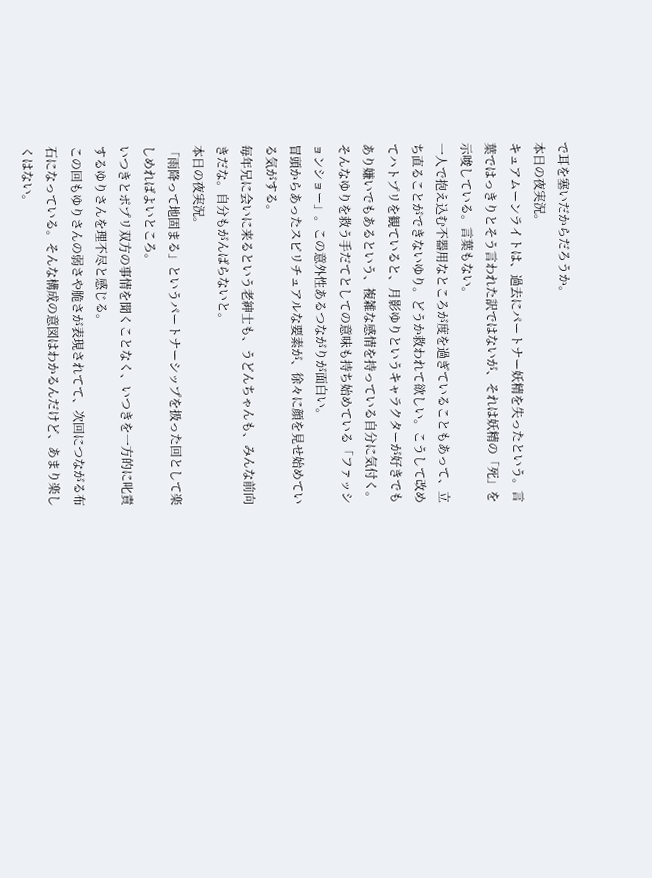で耳を塞いだからだろうか。
本日の夜実況。
キュアムーンライトは、過去にパートナー妖精を失ったという。言葉ではっきりとそう言われた訳ではないが、それは妖精の「死」を示唆している。言葉もない。
一人で抱え込む不器用なところが度を過ぎていることもあって、立ち直ることができないゆり。どうか救われて欲しい。こうして改めてハトプリを観ていると、月影ゆりというキャラクターが好きでもあり嫌いでもあるという、複雑な感情を持っている自分に気付く。
そんなゆりを救う手だてとしての意味も持ち始めている「ファッションショー」。この意外性あるつながりが面白い。
冒頭からあったスピリチュアルな要素が、徐々に顔を見せ始めている気がする。
毎年兄に会いに来るという老紳士も、うどんちゃんも、みんな前向きだな。自分もがんばらないと。
本日の夜実況。
「雨降って地固まる」というパートナーシップを扱った回として楽しめればよいところ。
いつきとポプリ双方の事情を聞くことなく、いつきを一方的に叱責するゆりさんを理不尽と感じる。
この回もゆりさんの弱さや脆さが表現されてて、次回につながる布石になっている。そんな構成の意図はわかるんだけど、あまり楽しくはない。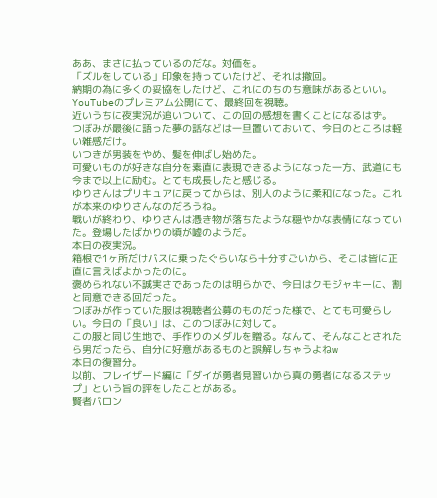ああ、まさに払っているのだな。対価を。
「ズルをしている」印象を持っていたけど、それは撤回。
納期の為に多くの妥協をしたけど、これにのちのち意味があるといい。
YouTubeのプレミアム公開にて、最終回を視聴。
近いうちに夜実況が追いついて、この回の感想を書くことになるはず。
つぼみが最後に語った夢の話などは一旦置いておいて、今日のところは軽い雑感だけ。
いつきが男装をやめ、髪を伸ばし始めた。
可愛いものが好きな自分を素直に表現できるようになった一方、武道にも今まで以上に励む。とても成長したと感じる。
ゆりさんはプリキュアに戻ってからは、別人のように柔和になった。これが本来のゆりさんなのだろうね。
戦いが終わり、ゆりさんは憑き物が落ちたような穏やかな表情になっていた。登場したばかりの頃が嘘のようだ。
本日の夜実況。
箱根で1ヶ所だけバスに乗ったぐらいなら十分すごいから、そこは皆に正直に言えばよかったのに。
褒められない不誠実さであったのは明らかで、今日はクモジャキーに、割と同意できる回だった。
つぼみが作っていた服は視聴者公募のものだった様で、とても可愛らしい。今日の「良い」は、このつぼみに対して。
この服と同じ生地で、手作りのメダルを贈る。なんて、そんなことされたら男だったら、自分に好意があるものと誤解しちゃうよねw
本日の復習分。
以前、フレイザード編に「ダイが勇者見習いから真の勇者になるステップ」という旨の評をしたことがある。
賢者バロン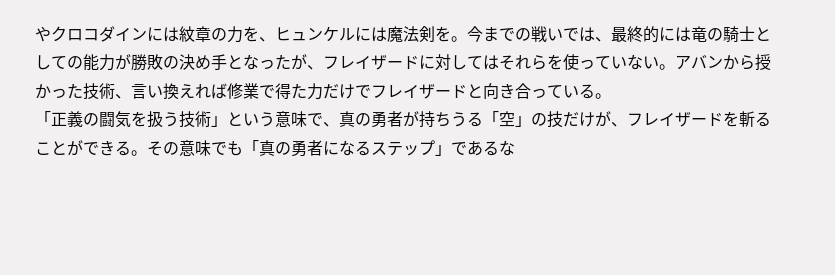やクロコダインには紋章の力を、ヒュンケルには魔法剣を。今までの戦いでは、最終的には竜の騎士としての能力が勝敗の決め手となったが、フレイザードに対してはそれらを使っていない。アバンから授かった技術、言い換えれば修業で得た力だけでフレイザードと向き合っている。
「正義の闘気を扱う技術」という意味で、真の勇者が持ちうる「空」の技だけが、フレイザードを斬ることができる。その意味でも「真の勇者になるステップ」であるな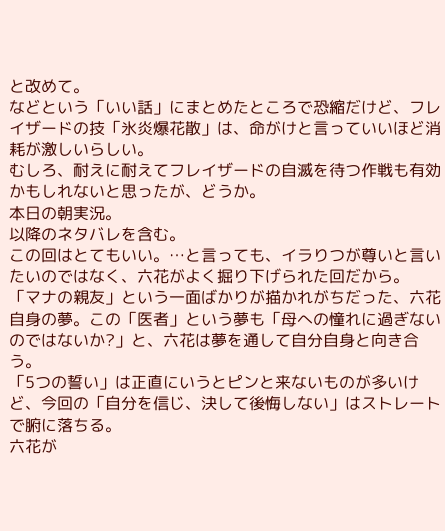と改めて。
などという「いい話」にまとめたところで恐縮だけど、フレイザードの技「氷炎爆花散」は、命がけと言っていいほど消耗が激しいらしい。
むしろ、耐えに耐えてフレイザードの自滅を待つ作戦も有効かもしれないと思ったが、どうか。
本日の朝実況。
以降のネタバレを含む。
この回はとてもいい。…と言っても、イラりつが尊いと言いたいのではなく、六花がよく掘り下げられた回だから。
「マナの親友」という一面ばかりが描かれがちだった、六花自身の夢。この「医者」という夢も「母への憧れに過ぎないのではないか?」と、六花は夢を通して自分自身と向き合う。
「5つの誓い」は正直にいうとピンと来ないものが多いけど、今回の「自分を信じ、決して後悔しない」はストレートで腑に落ちる。
六花が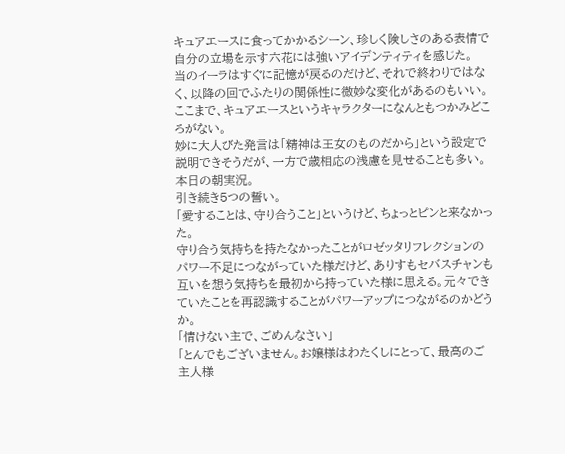キュアエースに食ってかかるシーン、珍しく険しさのある表情で自分の立場を示す六花には強いアイデンティティを感じた。
当のイーラはすぐに記憶が戻るのだけど、それで終わりではなく、以降の回でふたりの関係性に微妙な変化があるのもいい。
ここまで、キュアエースというキャラクターになんともつかみどころがない。
妙に大人びた発言は「精神は王女のものだから」という設定で説明できそうだが、一方で歳相応の浅慮を見せることも多い。
本日の朝実況。
引き続き5つの誓い。
「愛することは、守り合うこと」というけど、ちょっとピンと来なかった。
守り合う気持ちを持たなかったことがロゼッタリフレクションのパワー不足につながっていた様だけど、ありすもセバスチャンも互いを想う気持ちを最初から持っていた様に思える。元々できていたことを再認識することがパワーアップにつながるのかどうか。
「情けない主で、ごめんなさい」
「とんでもございません。お嬢様はわたくしにとって、最高のご主人様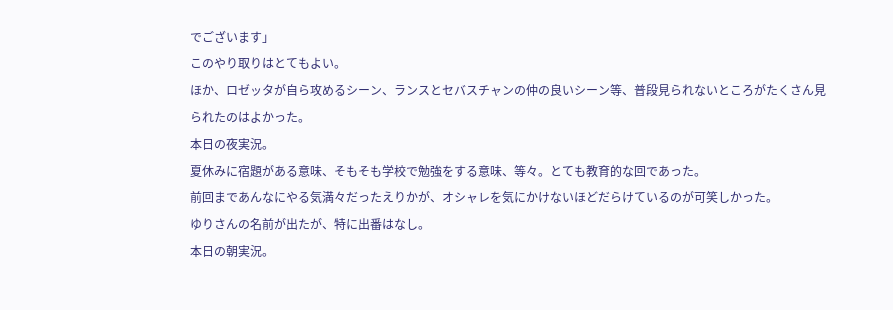でございます」
このやり取りはとてもよい。
ほか、ロゼッタが自ら攻めるシーン、ランスとセバスチャンの仲の良いシーン等、普段見られないところがたくさん見られたのはよかった。
本日の夜実況。
夏休みに宿題がある意味、そもそも学校で勉強をする意味、等々。とても教育的な回であった。
前回まであんなにやる気満々だったえりかが、オシャレを気にかけないほどだらけているのが可笑しかった。
ゆりさんの名前が出たが、特に出番はなし。
本日の朝実況。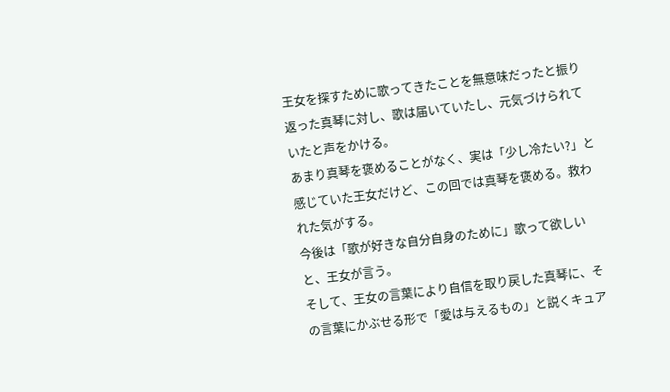王女を探すために歌ってきたことを無意味だったと振り返った真琴に対し、歌は届いていたし、元気づけられていたと声をかける。
あまり真琴を褒めることがなく、実は「少し冷たい?」と感じていた王女だけど、この回では真琴を褒める。救われた気がする。
今後は「歌が好きな自分自身のために」歌って欲しいと、王女が言う。
そして、王女の言葉により自信を取り戻した真琴に、その言葉にかぶせる形で「愛は与えるもの」と説くキュア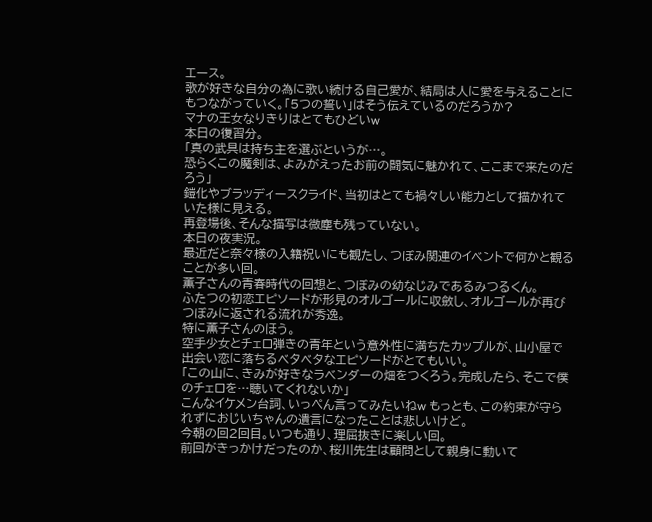エース。
歌が好きな自分の為に歌い続ける自己愛が、結局は人に愛を与えることにもつながっていく。「5つの誓い」はそう伝えているのだろうか?
マナの王女なりきりはとてもひどいw
本日の復習分。
「真の武具は持ち主を選ぶというが…。
恐らくこの魔剣は、よみがえったお前の闘気に魅かれて、ここまで来たのだろう」
鎧化やブラッディースクライド、当初はとても禍々しい能力として描かれていた様に見える。
再登場後、そんな描写は微塵も残っていない。
本日の夜実況。
最近だと奈々様の入籍祝いにも観たし、つぼみ関連のイベントで何かと観ることが多い回。
薫子さんの青春時代の回想と、つぼみの幼なじみであるみつるくん。
ふたつの初恋エピソードが形見のオルゴールに収斂し、オルゴールが再びつぼみに返される流れが秀逸。
特に薫子さんのほう。
空手少女とチェロ弾きの青年という意外性に満ちたカップルが、山小屋で出会い恋に落ちるベタベタなエピソードがとてもいい。
「この山に、きみが好きなラベンダーの畑をつくろう。完成したら、そこで僕のチェロを…聴いてくれないか」
こんなイケメン台詞、いっぺん言ってみたいねw もっとも、この約束が守られずにおじいちゃんの遺言になったことは悲しいけど。
今朝の回2回目。いつも通り、理屈抜きに楽しい回。
前回がきっかけだったのか、桜川先生は顧問として親身に動いて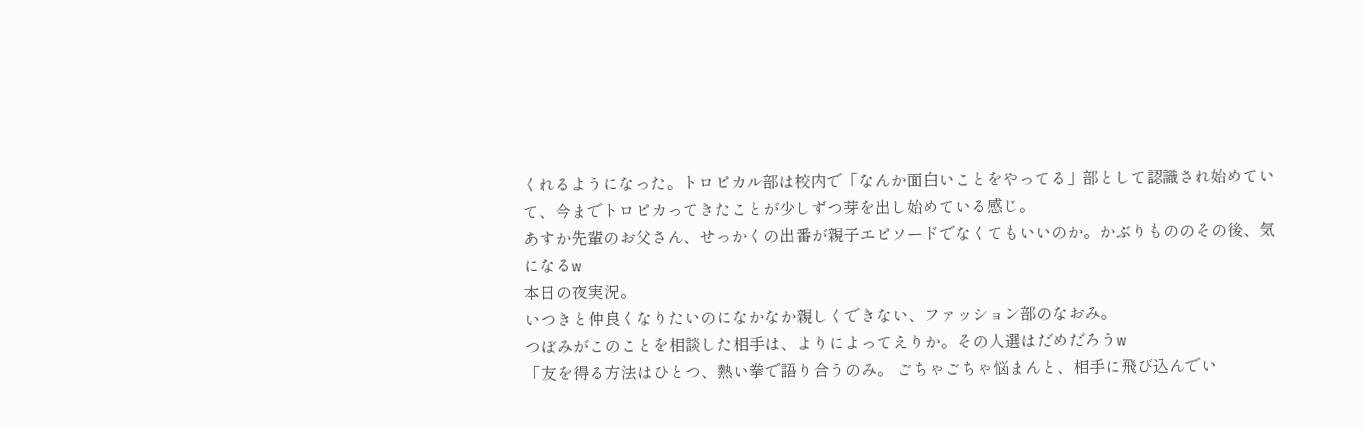くれるようになった。トロピカル部は校内で「なんか面白いことをやってる」部として認識され始めていて、今までトロピカってきたことが少しずつ芽を出し始めている感じ。
あすか先輩のお父さん、せっかくの出番が親子エピソードでなくてもいいのか。かぶりもののその後、気になるw
本日の夜実況。
いつきと仲良くなりたいのになかなか親しくできない、ファッション部のなおみ。
つぼみがこのことを相談した相手は、よりによってえりか。その人選はだめだろうw
「友を得る方法はひとつ、熱い拳で語り合うのみ。 ごちゃごちゃ悩まんと、相手に飛び込んでい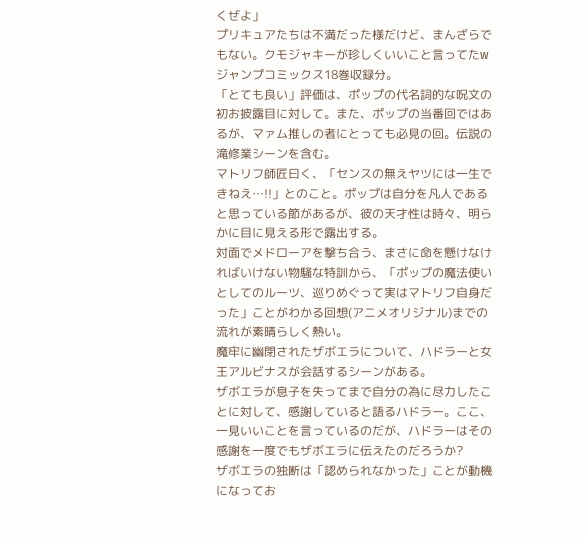くぜよ」
プリキュアたちは不満だった様だけど、まんざらでもない。クモジャキーが珍しくいいこと言ってたw
ジャンプコミックス18巻収録分。
「とても良い」評価は、ポップの代名詞的な呪文の初お披露目に対して。また、ポップの当番回ではあるが、マァム推しの者にとっても必見の回。伝説の滝修業シーンを含む。
マトリフ師匠曰く、「センスの無えヤツには一生できねえ…!!」とのこと。ポップは自分を凡人であると思っている節があるが、彼の天才性は時々、明らかに目に見える形で露出する。
対面でメドローアを撃ち合う、まさに命を懸けなければいけない物騒な特訓から、「ポップの魔法使いとしてのルーツ、巡りめぐって実はマトリフ自身だった」ことがわかる回想(アニメオリジナル)までの流れが素晴らしく熱い。
魔牢に幽閉されたザボエラについて、ハドラーと女王アルビナスが会話するシーンがある。
ザボエラが息子を失ってまで自分の為に尽力したことに対して、感謝していると語るハドラー。ここ、一見いいことを言っているのだが、ハドラーはその感謝を一度でもザボエラに伝えたのだろうか?
ザボエラの独断は「認められなかった」ことが動機になってお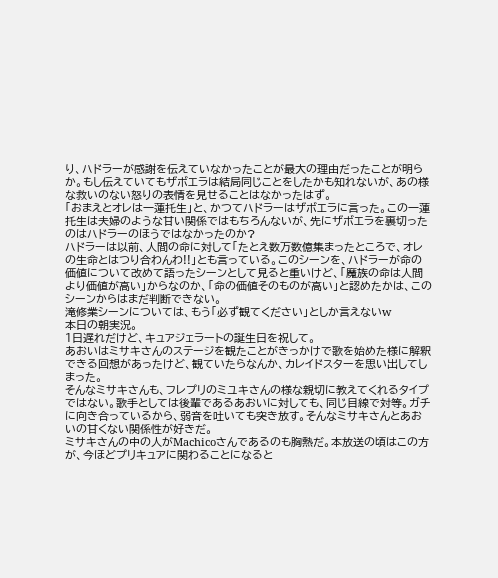り、ハドラーが感謝を伝えていなかったことが最大の理由だったことが明らか。もし伝えていてもザボエラは結局同じことをしたかも知れないが、あの様な救いのない怒りの表情を見せることはなかったはず。
「おまえとオレは一蓮托生」と、かつてハドラーはザボエラに言った。この一蓮托生は夫婦のような甘い関係ではもちろんないが、先にザボエラを裏切ったのはハドラーのほうではなかったのか?
ハドラーは以前、人間の命に対して「たとえ数万数億集まったところで、オレの生命とはつり合わんわ!!」とも言っている。このシーンを、ハドラーが命の価値について改めて語ったシーンとして見ると重いけど、「魔族の命は人間より価値が高い」からなのか、「命の価値そのものが高い」と認めたかは、このシーンからはまだ判断できない。
滝修業シーンについては、もう「必ず観てください」としか言えないw
本日の朝実況。
1日遅れだけど、キュアジェラートの誕生日を祝して。
あおいはミサキさんのステージを観たことがきっかけで歌を始めた様に解釈できる回想があったけど、観ていたらなんか、カレイドスターを思い出してしまった。
そんなミサキさんも、フレプリのミユキさんの様な親切に教えてくれるタイプではない。歌手としては後輩であるあおいに対しても、同じ目線で対等。ガチに向き合っているから、弱音を吐いても突き放す。そんなミサキさんとあおいの甘くない関係性が好きだ。
ミサキさんの中の人がMachicoさんであるのも胸熱だ。本放送の頃はこの方が、今ほどプリキュアに関わることになると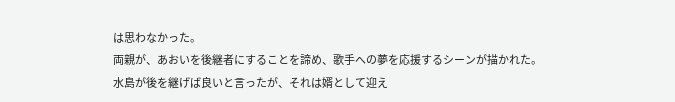は思わなかった。
両親が、あおいを後継者にすることを諦め、歌手への夢を応援するシーンが描かれた。
水島が後を継げば良いと言ったが、それは婿として迎え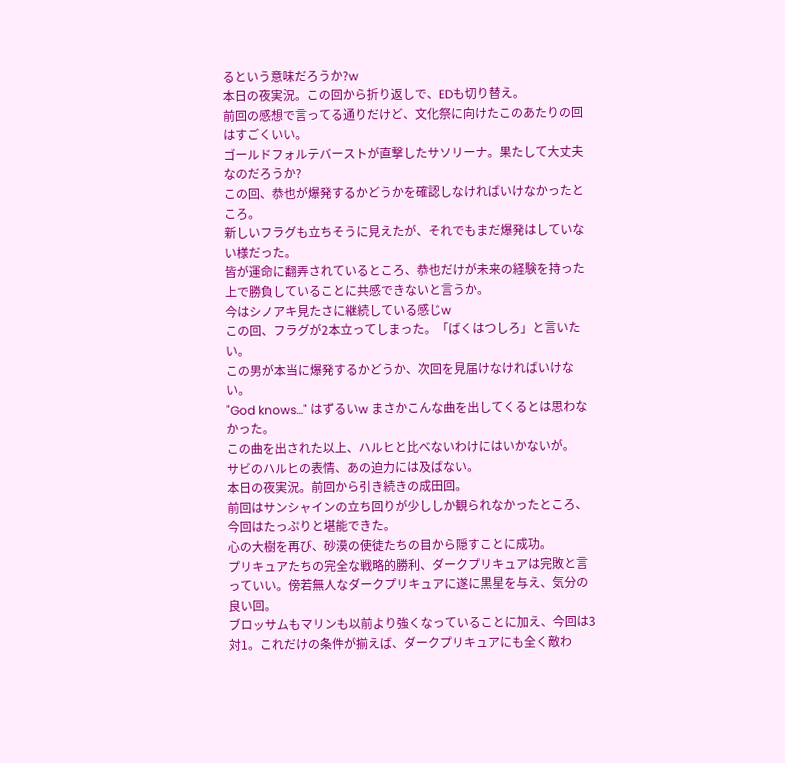るという意味だろうか?w
本日の夜実況。この回から折り返しで、EDも切り替え。
前回の感想で言ってる通りだけど、文化祭に向けたこのあたりの回はすごくいい。
ゴールドフォルテバーストが直撃したサソリーナ。果たして大丈夫なのだろうか?
この回、恭也が爆発するかどうかを確認しなければいけなかったところ。
新しいフラグも立ちそうに見えたが、それでもまだ爆発はしていない様だった。
皆が運命に翻弄されているところ、恭也だけが未来の経験を持った上で勝負していることに共感できないと言うか。
今はシノアキ見たさに継続している感じw
この回、フラグが2本立ってしまった。「ばくはつしろ」と言いたい。
この男が本当に爆発するかどうか、次回を見届けなければいけない。
"God knows…" はずるいw まさかこんな曲を出してくるとは思わなかった。
この曲を出された以上、ハルヒと比べないわけにはいかないが。
サビのハルヒの表情、あの迫力には及ばない。
本日の夜実況。前回から引き続きの成田回。
前回はサンシャインの立ち回りが少ししか観られなかったところ、今回はたっぷりと堪能できた。
心の大樹を再び、砂漠の使徒たちの目から隠すことに成功。
プリキュアたちの完全な戦略的勝利、ダークプリキュアは完敗と言っていい。傍若無人なダークプリキュアに遂に黒星を与え、気分の良い回。
ブロッサムもマリンも以前より強くなっていることに加え、今回は3対1。これだけの条件が揃えば、ダークプリキュアにも全く敵わ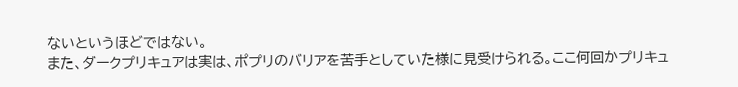ないというほどではない。
また、ダークプリキュアは実は、ポプリのバリアを苦手としていた様に見受けられる。ここ何回かプリキュ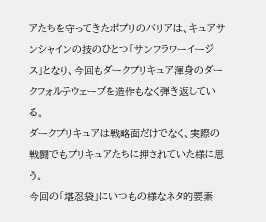アたちを守ってきたポプリのバリアは、キュアサンシャインの技のひとつ「サンフラワーイージス」となり、今回もダークプリキュア渾身のダークフォルテウェーブを造作もなく弾き返している。
ダークプリキュアは戦略面だけでなく、実際の戦闘でもプリキュアたちに押されていた様に思う。
今回の「堪忍袋」にいつもの様なネタ的要素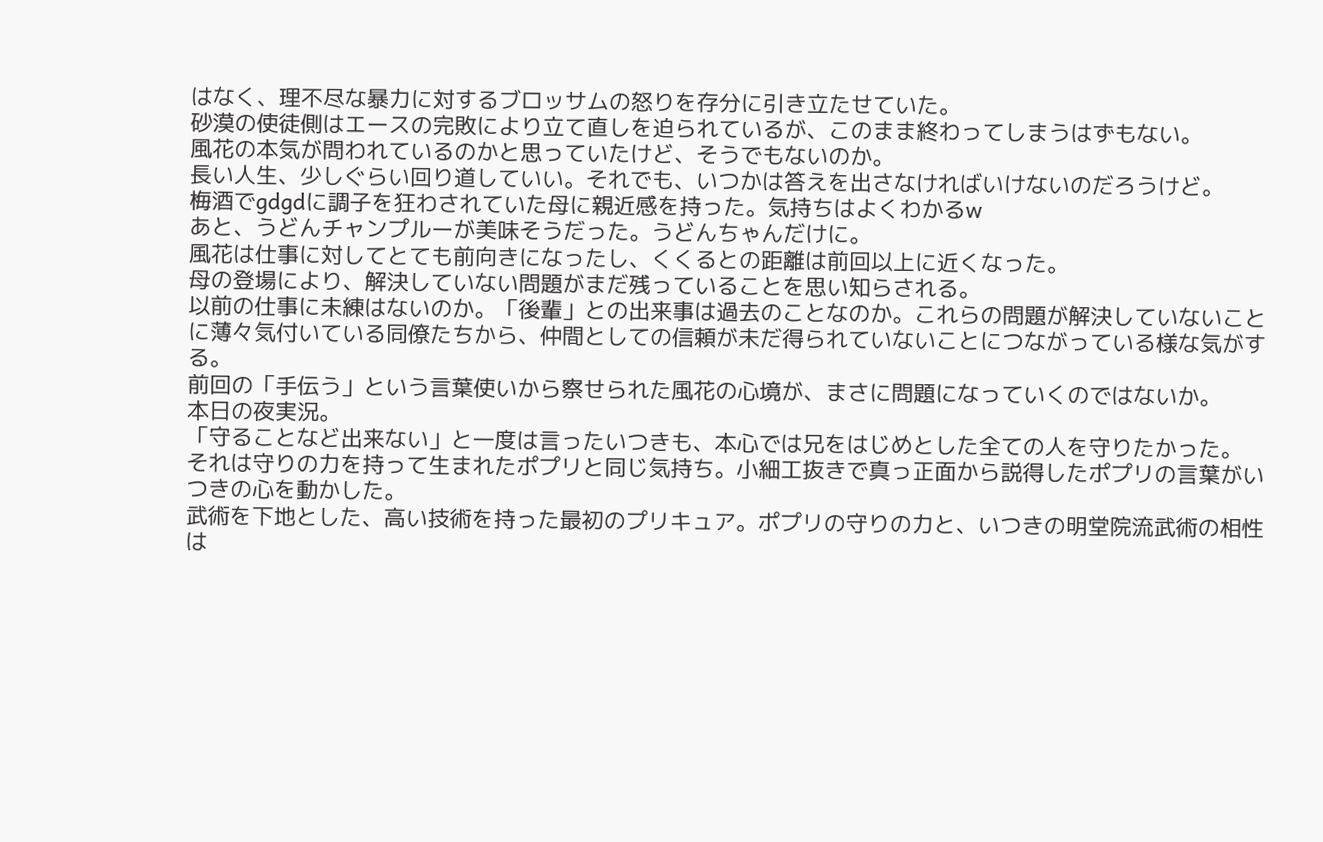はなく、理不尽な暴力に対するブロッサムの怒りを存分に引き立たせていた。
砂漠の使徒側はエースの完敗により立て直しを迫られているが、このまま終わってしまうはずもない。
風花の本気が問われているのかと思っていたけど、そうでもないのか。
長い人生、少しぐらい回り道していい。それでも、いつかは答えを出さなければいけないのだろうけど。
梅酒でgdgdに調子を狂わされていた母に親近感を持った。気持ちはよくわかるw
あと、うどんチャンプルーが美味そうだった。うどんちゃんだけに。
風花は仕事に対してとても前向きになったし、くくるとの距離は前回以上に近くなった。
母の登場により、解決していない問題がまだ残っていることを思い知らされる。
以前の仕事に未練はないのか。「後輩」との出来事は過去のことなのか。これらの問題が解決していないことに薄々気付いている同僚たちから、仲間としての信頼が未だ得られていないことにつながっている様な気がする。
前回の「手伝う」という言葉使いから察せられた風花の心境が、まさに問題になっていくのではないか。
本日の夜実況。
「守ることなど出来ない」と一度は言ったいつきも、本心では兄をはじめとした全ての人を守りたかった。
それは守りの力を持って生まれたポプリと同じ気持ち。小細工抜きで真っ正面から説得したポプリの言葉がいつきの心を動かした。
武術を下地とした、高い技術を持った最初のプリキュア。ポプリの守りの力と、いつきの明堂院流武術の相性は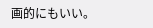画的にもいい。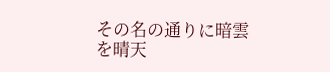その名の通りに暗雲を晴天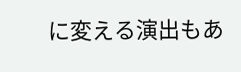に変える演出もあ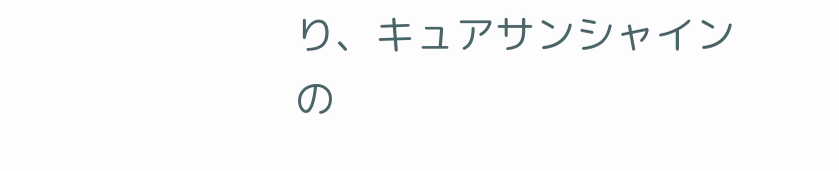り、キュアサンシャインの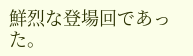鮮烈な登場回であった。